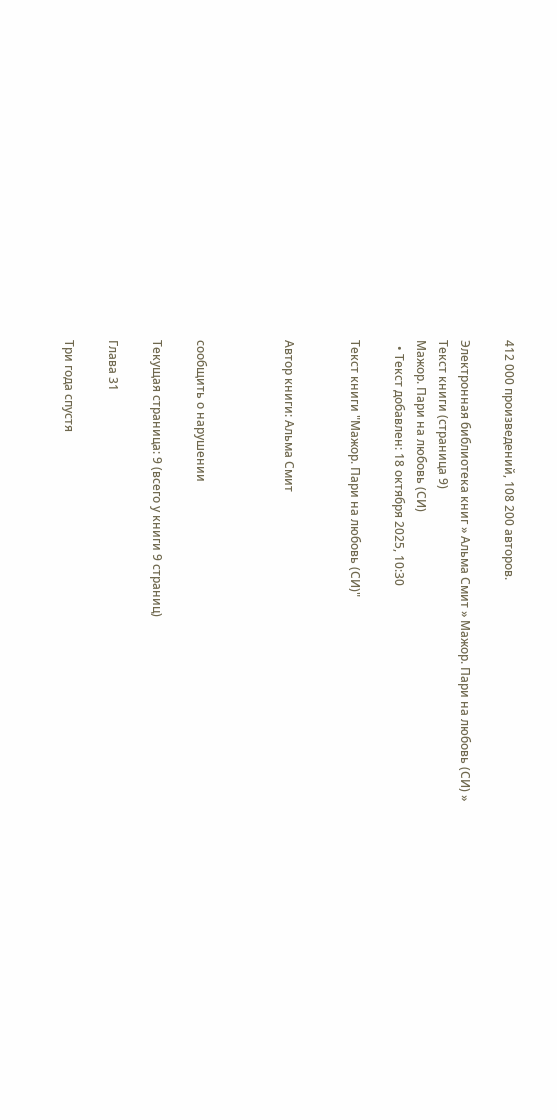412 000 произведений, 108 200 авторов.

Электронная библиотека книг » Альма Смит » Мажор. Пари на любовь (СИ) » Текст книги (страница 9)
Мажор. Пари на любовь (СИ)
  • Текст добавлен: 18 октября 2025, 10:30

Текст книги "Мажор. Пари на любовь (СИ)"


Автор книги: Альма Смит



сообщить о нарушении

Текущая страница: 9 (всего у книги 9 страниц)

Глава 31

Три года спустя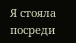Я стояла посреди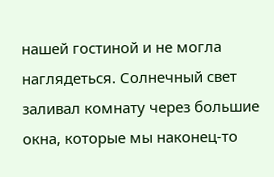нашей гостиной и не могла наглядеться. Солнечный свет заливал комнату через большие окна, которые мы наконец-то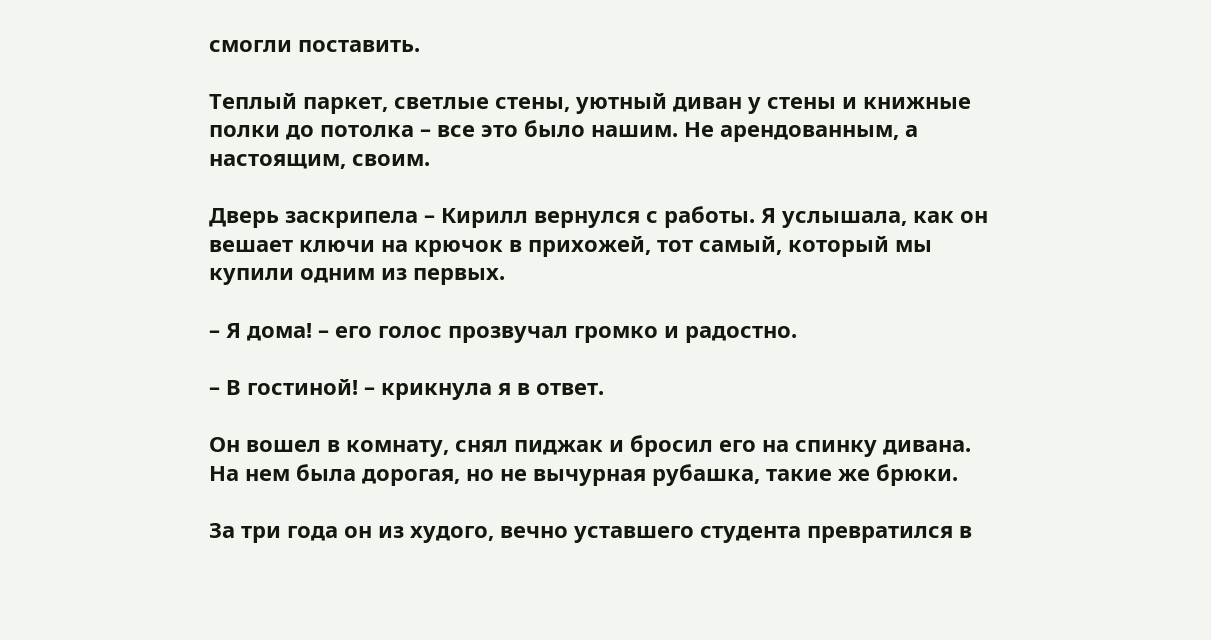смогли поставить.

Теплый паркет, светлые стены, уютный диван у стены и книжные полки до потолка – все это было нашим. Не арендованным, а настоящим, своим.

Дверь заскрипела – Кирилл вернулся с работы. Я услышала, как он вешает ключи на крючок в прихожей, тот самый, который мы купили одним из первых.

– Я дома! – его голос прозвучал громко и радостно.

– В гостиной! – крикнула я в ответ.

Он вошел в комнату, снял пиджак и бросил его на спинку дивана. На нем была дорогая, но не вычурная рубашка, такие же брюки.

За три года он из худого, вечно уставшего студента превратился в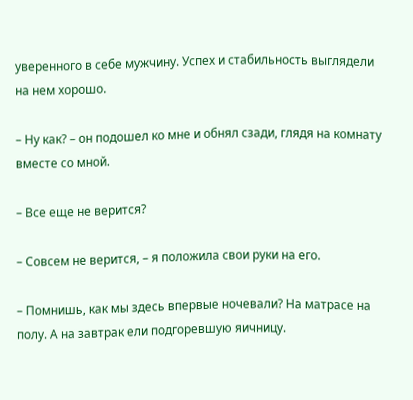уверенного в себе мужчину. Успех и стабильность выглядели на нем хорошо.

– Ну как? – он подошел ко мне и обнял сзади, глядя на комнату вместе со мной.

– Все еще не верится?

– Совсем не верится, – я положила свои руки на его.

– Помнишь, как мы здесь впервые ночевали? На матрасе на полу. А на завтрак ели подгоревшую яичницу.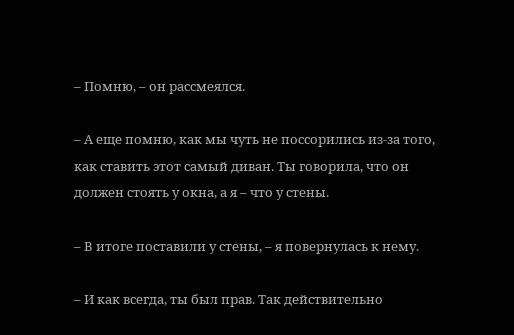– Помню, – он рассмеялся.

– А еще помню, как мы чуть не поссорились из-за того, как ставить этот самый диван. Ты говорила, что он должен стоять у окна, а я – что у стены.

– В итоге поставили у стены, – я повернулась к нему.

– И как всегда, ты был прав. Так действительно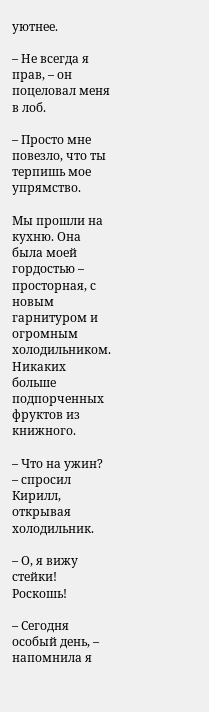уютнее.

– Не всегда я прав, – он поцеловал меня в лоб.

– Просто мне повезло, что ты терпишь мое упрямство.

Мы прошли на кухню. Она была моей гордостью – просторная, с новым гарнитуром и огромным холодильником. Никаких больше подпорченных фруктов из книжного.

– Что на ужин? – спросил Кирилл, открывая холодильник.

– О, я вижу стейки! Роскошь!

– Сегодня особый день, – напомнила я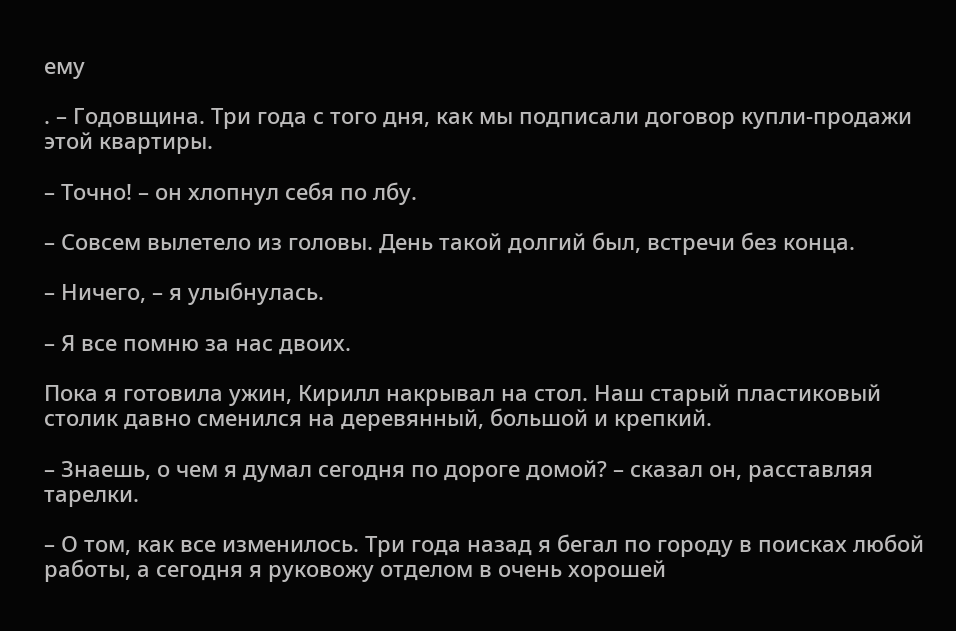ему

. – Годовщина. Три года с того дня, как мы подписали договор купли-продажи этой квартиры.

– Точно! – он хлопнул себя по лбу.

– Совсем вылетело из головы. День такой долгий был, встречи без конца.

– Ничего, – я улыбнулась.

– Я все помню за нас двоих.

Пока я готовила ужин, Кирилл накрывал на стол. Наш старый пластиковый столик давно сменился на деревянный, большой и крепкий.

– Знаешь, о чем я думал сегодня по дороге домой? – сказал он, расставляя тарелки.

– О том, как все изменилось. Три года назад я бегал по городу в поисках любой работы, а сегодня я руковожу отделом в очень хорошей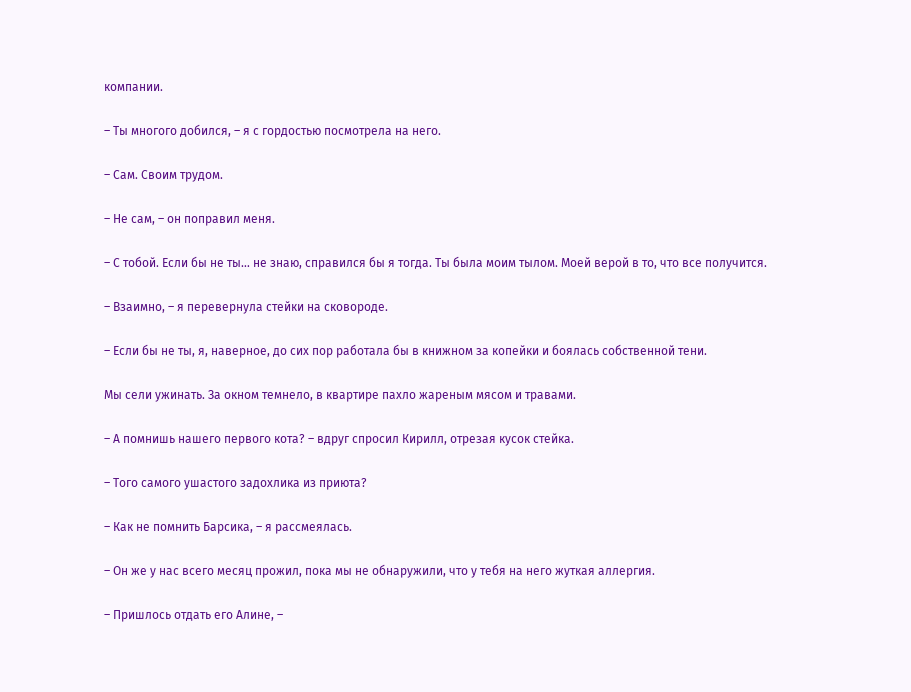компании.

– Ты многого добился, – я с гордостью посмотрела на него.

– Сам. Своим трудом.

– Не сам, – он поправил меня.

– С тобой. Если бы не ты… не знаю, справился бы я тогда. Ты была моим тылом. Моей верой в то, что все получится.

– Взаимно, – я перевернула стейки на сковороде.

– Если бы не ты, я, наверное, до сих пор работала бы в книжном за копейки и боялась собственной тени.

Мы сели ужинать. За окном темнело, в квартире пахло жареным мясом и травами.

– А помнишь нашего первого кота? – вдруг спросил Кирилл, отрезая кусок стейка.

– Того самого ушастого задохлика из приюта?

– Как не помнить Барсика, – я рассмеялась.

– Он же у нас всего месяц прожил, пока мы не обнаружили, что у тебя на него жуткая аллергия.

– Пришлось отдать его Алине, –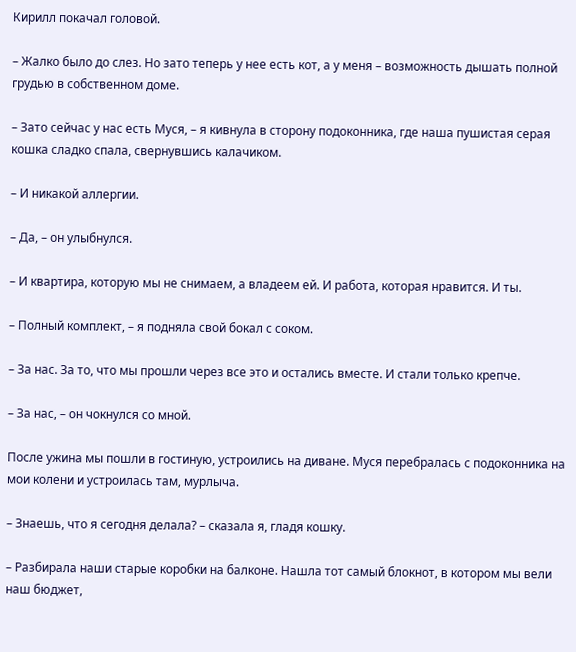Кирилл покачал головой.

– Жалко было до слез. Но зато теперь у нее есть кот, а у меня – возможность дышать полной грудью в собственном доме.

– Зато сейчас у нас есть Муся, – я кивнула в сторону подоконника, где наша пушистая серая кошка сладко спала, свернувшись калачиком.

– И никакой аллергии.

– Да, – он улыбнулся.

– И квартира, которую мы не снимаем, а владеем ей. И работа, которая нравится. И ты.

– Полный комплект, – я подняла свой бокал с соком.

– За нас. За то, что мы прошли через все это и остались вместе. И стали только крепче.

– За нас, – он чокнулся со мной.

После ужина мы пошли в гостиную, устроились на диване. Муся перебралась с подоконника на мои колени и устроилась там, мурлыча.

– Знаешь, что я сегодня делала? – сказала я, гладя кошку.

– Разбирала наши старые коробки на балконе. Нашла тот самый блокнот, в котором мы вели наш бюджет,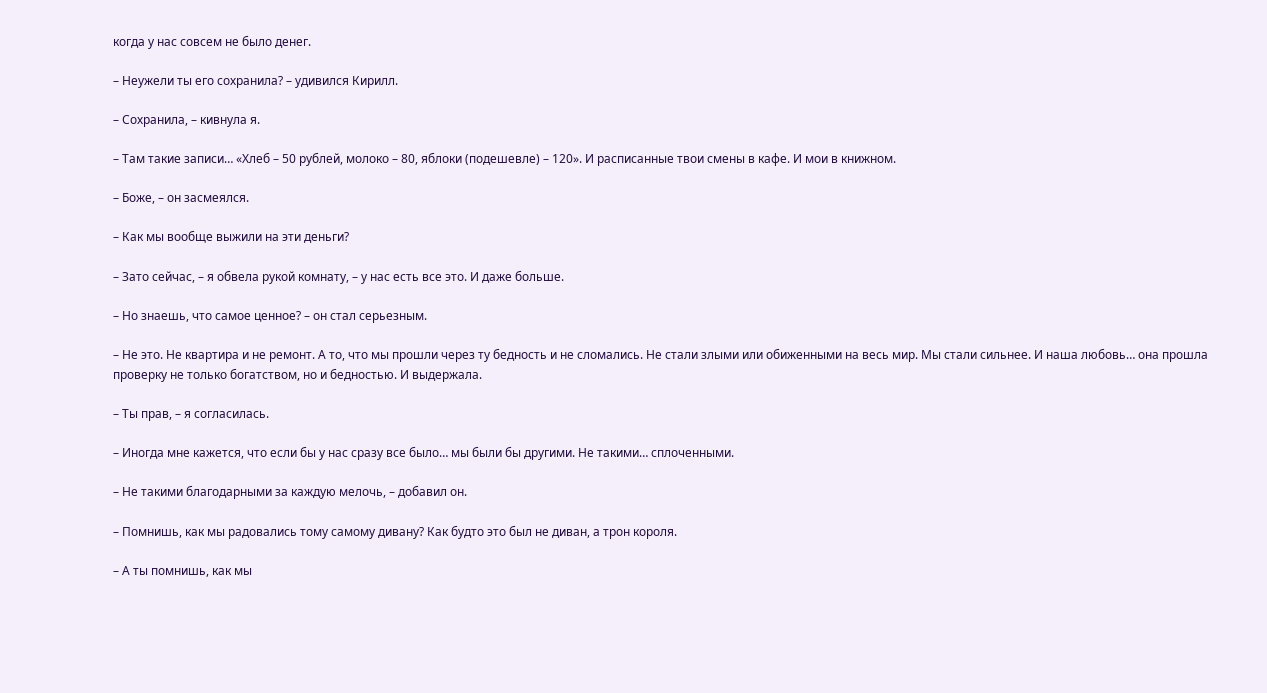когда у нас совсем не было денег.

– Неужели ты его сохранила? – удивился Кирилл.

– Сохранила, – кивнула я.

– Там такие записи… «Хлеб – 50 рублей, молоко – 80, яблоки (подешевле) – 120». И расписанные твои смены в кафе. И мои в книжном.

– Боже, – он засмеялся.

– Как мы вообще выжили на эти деньги?

– Зато сейчас, – я обвела рукой комнату, – у нас есть все это. И даже больше.

– Но знаешь, что самое ценное? – он стал серьезным.

– Не это. Не квартира и не ремонт. А то, что мы прошли через ту бедность и не сломались. Не стали злыми или обиженными на весь мир. Мы стали сильнее. И наша любовь… она прошла проверку не только богатством, но и бедностью. И выдержала.

– Ты прав, – я согласилась.

– Иногда мне кажется, что если бы у нас сразу все было… мы были бы другими. Не такими… сплоченными.

– Не такими благодарными за каждую мелочь, – добавил он.

– Помнишь, как мы радовались тому самому дивану? Как будто это был не диван, а трон короля.

– А ты помнишь, как мы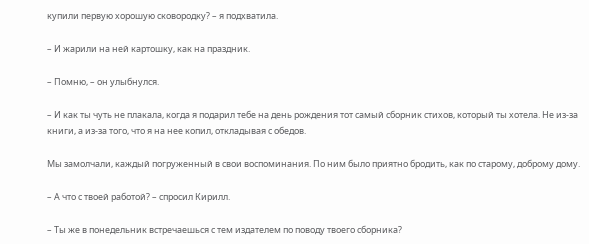купили первую хорошую сковородку? – я подхватила.

– И жарили на ней картошку, как на праздник.

– Помню, – он улыбнулся.

– И как ты чуть не плакала, когда я подарил тебе на день рождения тот самый сборник стихов, который ты хотела. Не из-за книги, а из-за того, что я на нее копил, откладывая с обедов.

Мы замолчали, каждый погруженный в свои воспоминания. По ним было приятно бродить, как по старому, доброму дому.

– А что с твоей работой? – спросил Кирилл.

– Ты же в понедельник встречаешься с тем издателем по поводу твоего сборника?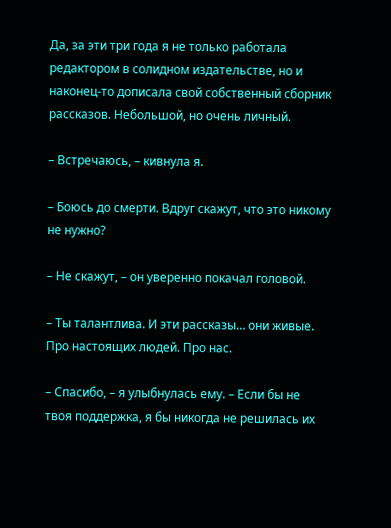Да, за эти три года я не только работала редактором в солидном издательстве, но и наконец-то дописала свой собственный сборник рассказов. Небольшой, но очень личный.

– Встречаюсь, – кивнула я.

– Боюсь до смерти. Вдруг скажут, что это никому не нужно?

– Не скажут, – он уверенно покачал головой.

– Ты талантлива. И эти рассказы… они живые. Про настоящих людей. Про нас.

– Спасибо, – я улыбнулась ему. – Если бы не твоя поддержка, я бы никогда не решилась их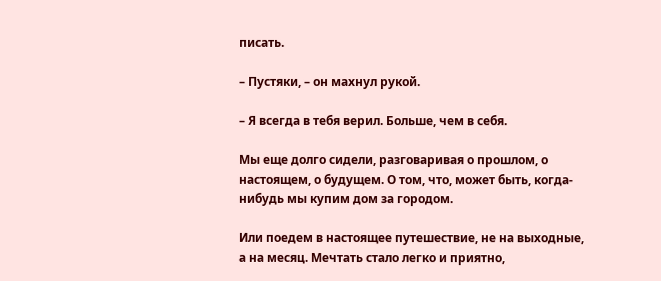писать.

– Пустяки, – он махнул рукой.

– Я всегда в тебя верил. Больше, чем в себя.

Мы еще долго сидели, разговаривая о прошлом, о настоящем, о будущем. О том, что, может быть, когда-нибудь мы купим дом за городом.

Или поедем в настоящее путешествие, не на выходные, а на месяц. Мечтать стало легко и приятно,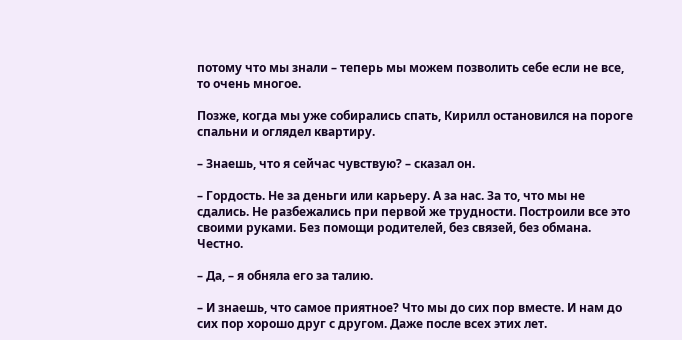потому что мы знали – теперь мы можем позволить себе если не все, то очень многое.

Позже, когда мы уже собирались спать, Кирилл остановился на пороге спальни и оглядел квартиру.

– Знаешь, что я сейчас чувствую? – сказал он.

– Гордость. Не за деньги или карьеру. А за нас. За то, что мы не сдались. Не разбежались при первой же трудности. Построили все это своими руками. Без помощи родителей, без связей, без обмана. Честно.

– Да, – я обняла его за талию.

– И знаешь, что самое приятное? Что мы до сих пор вместе. И нам до сих пор хорошо друг с другом. Даже после всех этих лет.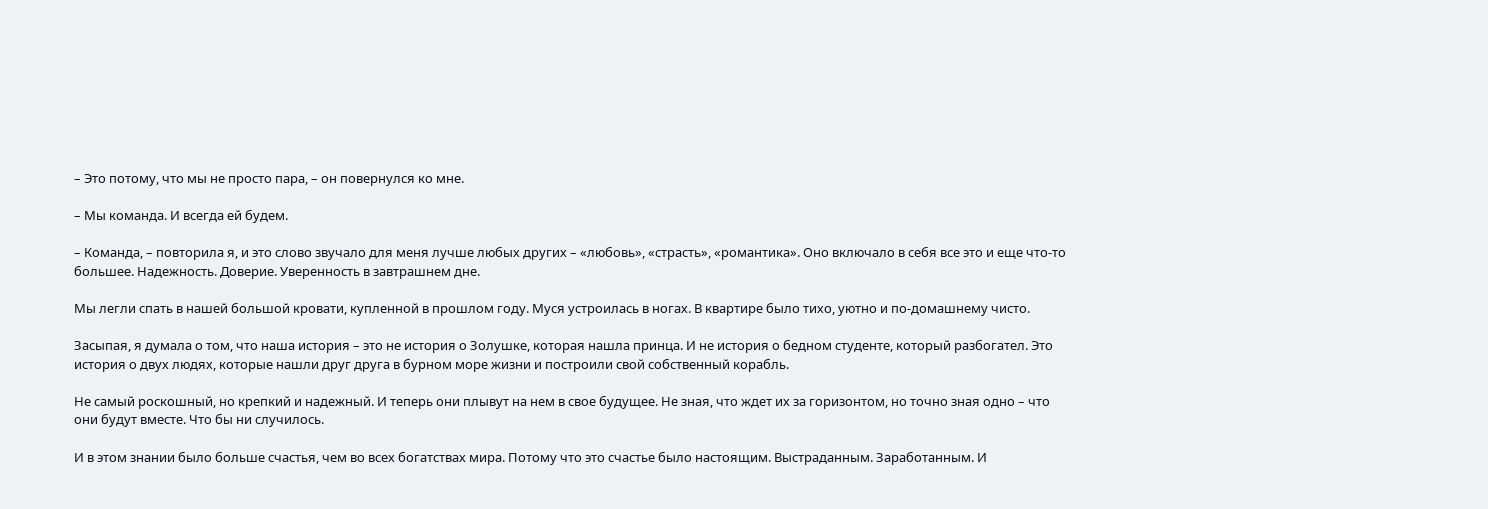– Это потому, что мы не просто пара, – он повернулся ко мне.

– Мы команда. И всегда ей будем.

– Команда, – повторила я, и это слово звучало для меня лучше любых других – «любовь», «страсть», «романтика». Оно включало в себя все это и еще что-то большее. Надежность. Доверие. Уверенность в завтрашнем дне.

Мы легли спать в нашей большой кровати, купленной в прошлом году. Муся устроилась в ногах. В квартире было тихо, уютно и по-домашнему чисто.

Засыпая, я думала о том, что наша история – это не история о Золушке, которая нашла принца. И не история о бедном студенте, который разбогател. Это история о двух людях, которые нашли друг друга в бурном море жизни и построили свой собственный корабль.

Не самый роскошный, но крепкий и надежный. И теперь они плывут на нем в свое будущее. Не зная, что ждет их за горизонтом, но точно зная одно – что они будут вместе. Что бы ни случилось.

И в этом знании было больше счастья, чем во всех богатствах мира. Потому что это счастье было настоящим. Выстраданным. Заработанным. И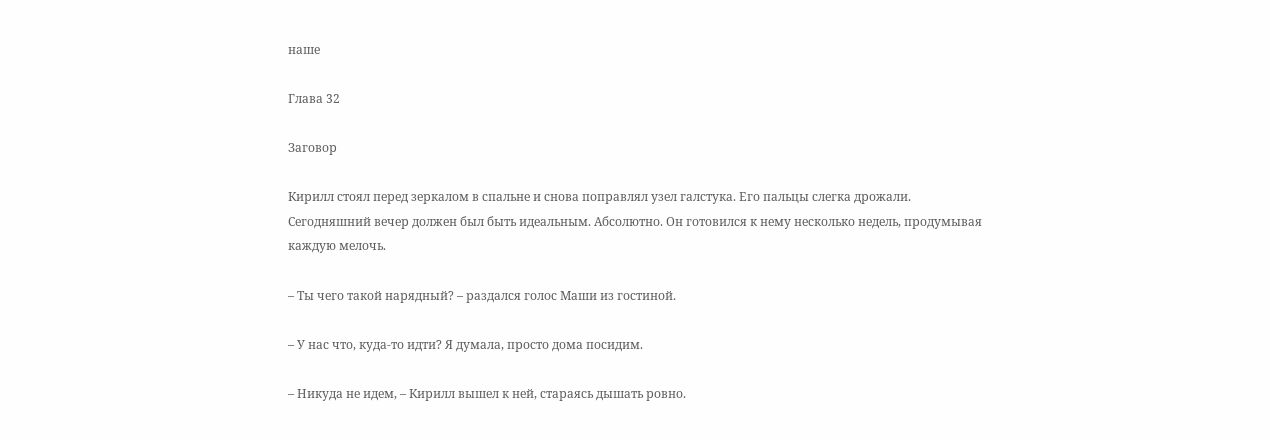наше

Глава 32

Заговор

Кирилл стоял перед зеркалом в спальне и снова поправлял узел галстука. Его пальцы слегка дрожали. Сегодняшний вечер должен был быть идеальным. Абсолютно. Он готовился к нему несколько недель, продумывая каждую мелочь.

– Ты чего такой нарядный? – раздался голос Маши из гостиной.

– У нас что, куда-то идти? Я думала, просто дома посидим.

– Никуда не идем, – Кирилл вышел к ней, стараясь дышать ровно.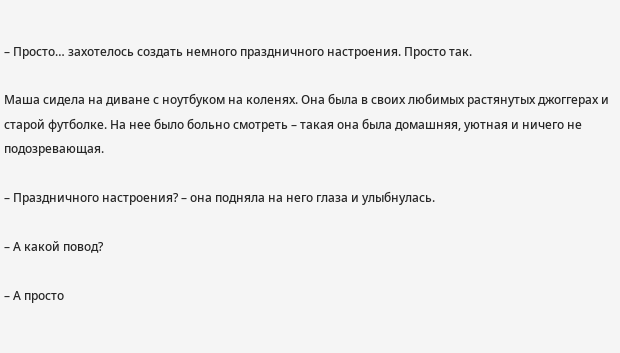– Просто… захотелось создать немного праздничного настроения. Просто так.

Маша сидела на диване с ноутбуком на коленях. Она была в своих любимых растянутых джоггерах и старой футболке. На нее было больно смотреть – такая она была домашняя, уютная и ничего не подозревающая.

– Праздничного настроения? – она подняла на него глаза и улыбнулась.

– А какой повод?

– А просто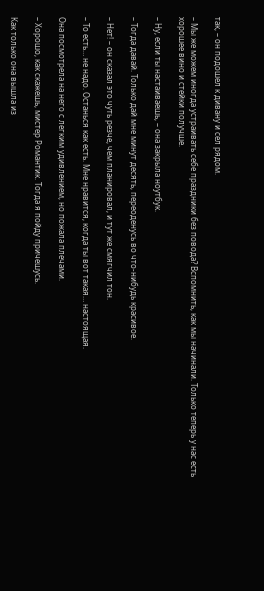так, – он подошел к дивану и сел рядом.

– Мы же можем иногда устраивать себе праздники без повода? Вспомнить, как мы начинали. Только теперь у нас есть хорошее вино и стейки получше.

– Ну, если ты настаиваешь, – она закрыла ноутбук.

– Тогда давай. Только дай мне минут десять, переоденусь во что-нибудь красивое.

– Нет! – он сказал это чуть резче, чем планировал, и тут же смягчил тон.

– То есть… не надо. Останься как есть. Мне нравится, когда ты вот такая… настоящая.

Она посмотрела на него с легким удивлением, но пожала плечами.

– Хорошо, как скажешь, мистер Романтик. Тогда я пойду причешусь.

Как только она вышла из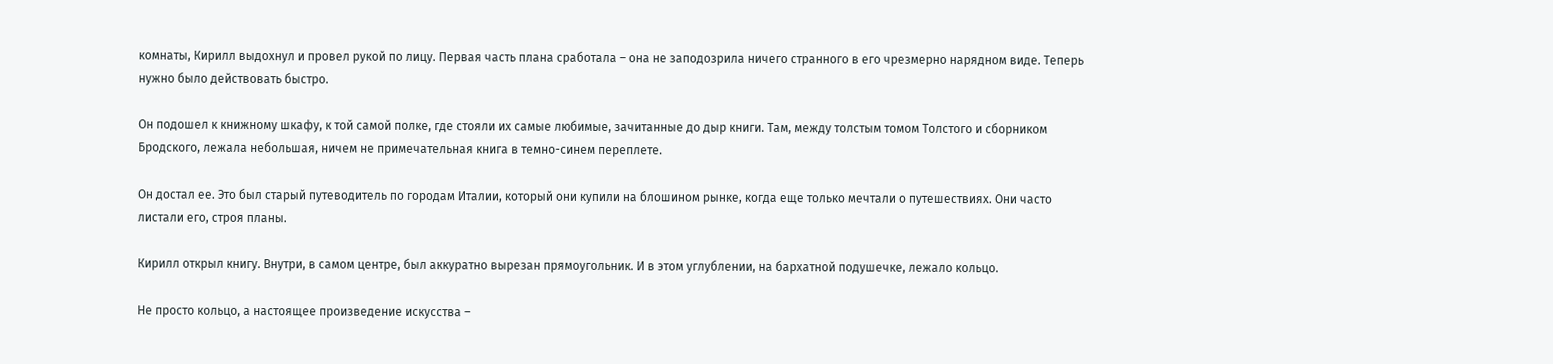комнаты, Кирилл выдохнул и провел рукой по лицу. Первая часть плана сработала – она не заподозрила ничего странного в его чрезмерно нарядном виде. Теперь нужно было действовать быстро.

Он подошел к книжному шкафу, к той самой полке, где стояли их самые любимые, зачитанные до дыр книги. Там, между толстым томом Толстого и сборником Бродского, лежала небольшая, ничем не примечательная книга в темно-синем переплете.

Он достал ее. Это был старый путеводитель по городам Италии, который они купили на блошином рынке, когда еще только мечтали о путешествиях. Они часто листали его, строя планы.

Кирилл открыл книгу. Внутри, в самом центре, был аккуратно вырезан прямоугольник. И в этом углублении, на бархатной подушечке, лежало кольцо.

Не просто кольцо, а настоящее произведение искусства –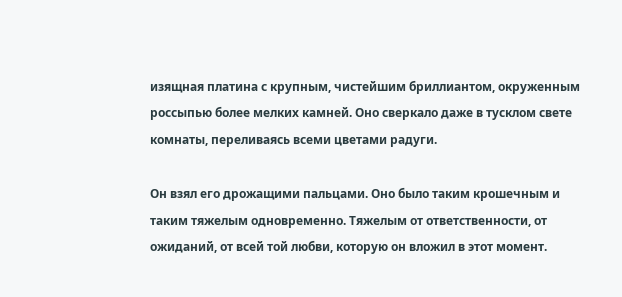изящная платина с крупным, чистейшим бриллиантом, окруженным россыпью более мелких камней. Оно сверкало даже в тусклом свете комнаты, переливаясь всеми цветами радуги.

Он взял его дрожащими пальцами. Оно было таким крошечным и таким тяжелым одновременно. Тяжелым от ответственности, от ожиданий, от всей той любви, которую он вложил в этот момент.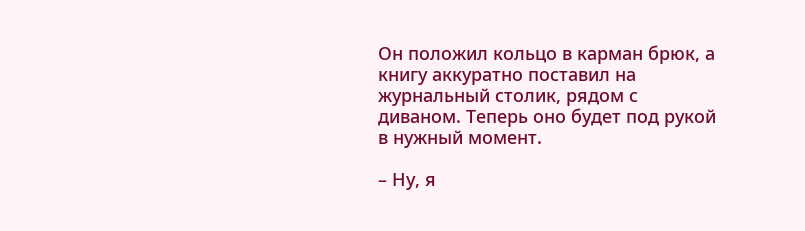Он положил кольцо в карман брюк, а книгу аккуратно поставил на журнальный столик, рядом с диваном. Теперь оно будет под рукой в нужный момент.

– Ну, я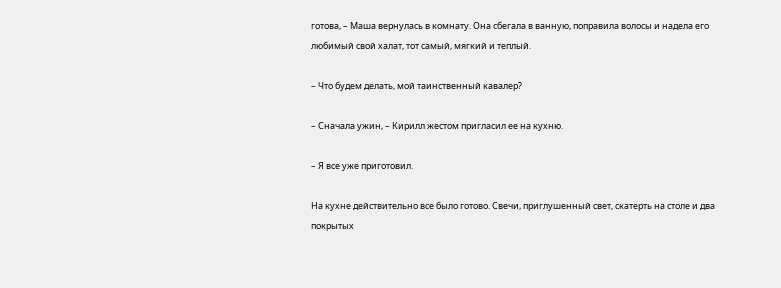готова, – Маша вернулась в комнату. Она сбегала в ванную, поправила волосы и надела его любимый свой халат, тот самый, мягкий и теплый.

– Что будем делать, мой таинственный кавалер?

– Сначала ужин, – Кирилл жестом пригласил ее на кухню.

– Я все уже приготовил.

На кухне действительно все было готово. Свечи, приглушенный свет, скатерть на столе и два покрытых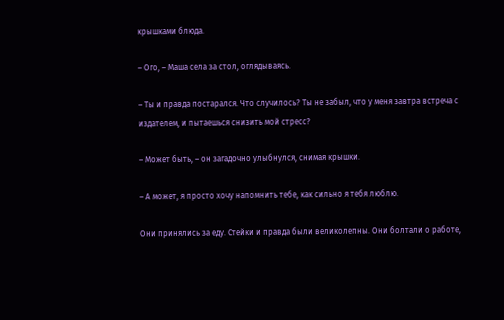крышками блюда.

– Ого, – Маша села за стол, оглядываясь.

– Ты и правда постарался. Что случилось? Ты не забыл, что у меня завтра встреча с издателем, и пытаешься снизить мой стресс?

– Может быть, – он загадочно улыбнулся, снимая крышки.

– А может, я просто хочу напомнить тебе, как сильно я тебя люблю.

Они принялись за еду. Стейки и правда были великолепны. Они болтали о работе,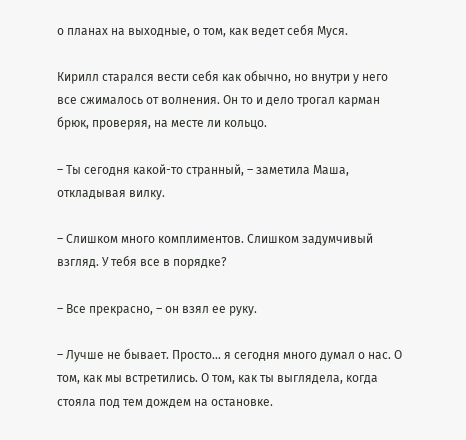о планах на выходные, о том, как ведет себя Муся.

Кирилл старался вести себя как обычно, но внутри у него все сжималось от волнения. Он то и дело трогал карман брюк, проверяя, на месте ли кольцо.

– Ты сегодня какой-то странный, – заметила Маша, откладывая вилку.

– Слишком много комплиментов. Слишком задумчивый взгляд. У тебя все в порядке?

– Все прекрасно, – он взял ее руку.

– Лучше не бывает. Просто… я сегодня много думал о нас. О том, как мы встретились. О том, как ты выглядела, когда стояла под тем дождем на остановке.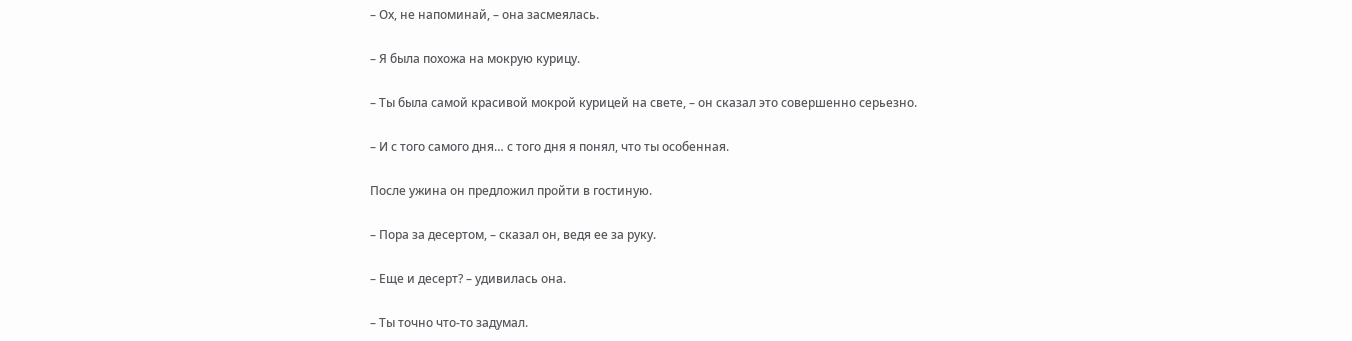– Ох, не напоминай, – она засмеялась.

– Я была похожа на мокрую курицу.

– Ты была самой красивой мокрой курицей на свете, – он сказал это совершенно серьезно.

– И с того самого дня… с того дня я понял, что ты особенная.

После ужина он предложил пройти в гостиную.

– Пора за десертом, – сказал он, ведя ее за руку.

– Еще и десерт? – удивилась она.

– Ты точно что-то задумал.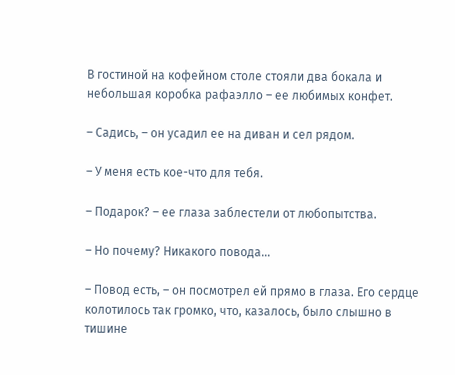В гостиной на кофейном столе стояли два бокала и небольшая коробка рафаэлло – ее любимых конфет.

– Садись, – он усадил ее на диван и сел рядом.

– У меня есть кое-что для тебя.

– Подарок? – ее глаза заблестели от любопытства.

– Но почему? Никакого повода…

– Повод есть, – он посмотрел ей прямо в глаза. Его сердце колотилось так громко, что, казалось, было слышно в тишине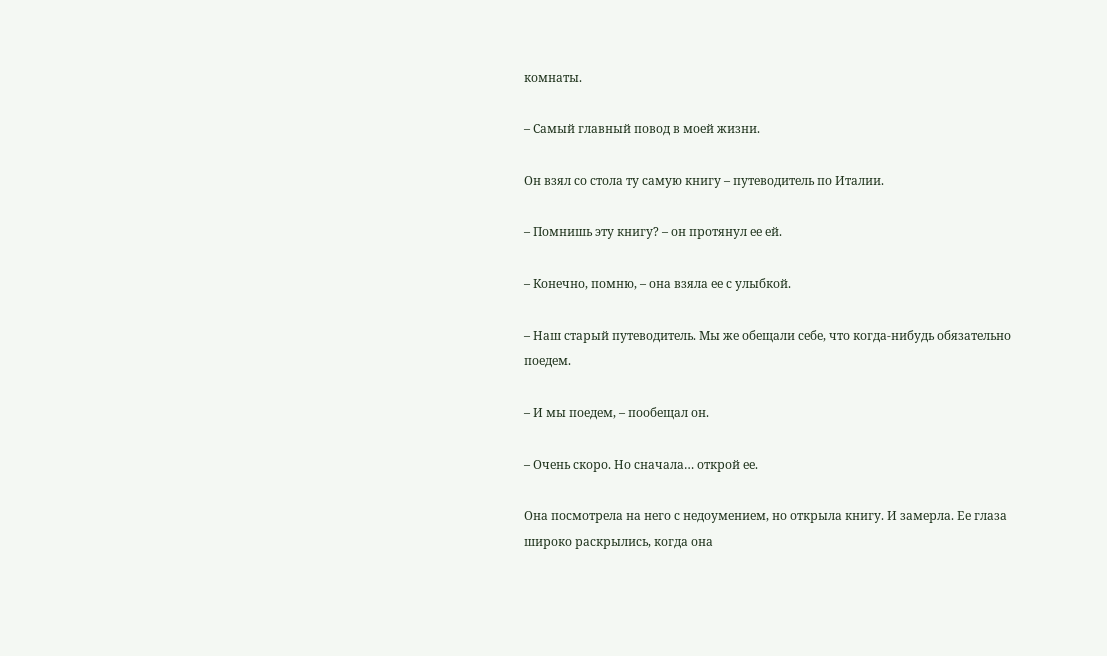комнаты.

– Самый главный повод в моей жизни.

Он взял со стола ту самую книгу – путеводитель по Италии.

– Помнишь эту книгу? – он протянул ее ей.

– Конечно, помню, – она взяла ее с улыбкой.

– Наш старый путеводитель. Мы же обещали себе, что когда-нибудь обязательно поедем.

– И мы поедем, – пообещал он.

– Очень скоро. Но сначала… открой ее.

Она посмотрела на него с недоумением, но открыла книгу. И замерла. Ее глаза широко раскрылись, когда она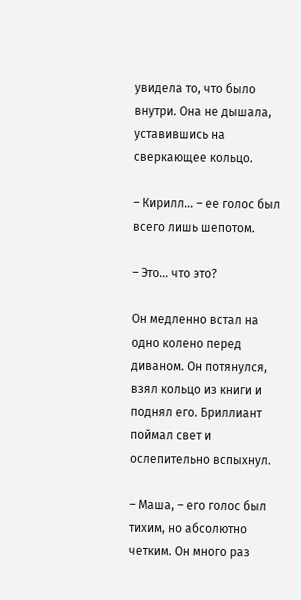увидела то, что было внутри. Она не дышала, уставившись на сверкающее кольцо.

– Кирилл… – ее голос был всего лишь шепотом.

– Это… что это?

Он медленно встал на одно колено перед диваном. Он потянулся, взял кольцо из книги и поднял его. Бриллиант поймал свет и ослепительно вспыхнул.

– Маша, – его голос был тихим, но абсолютно четким. Он много раз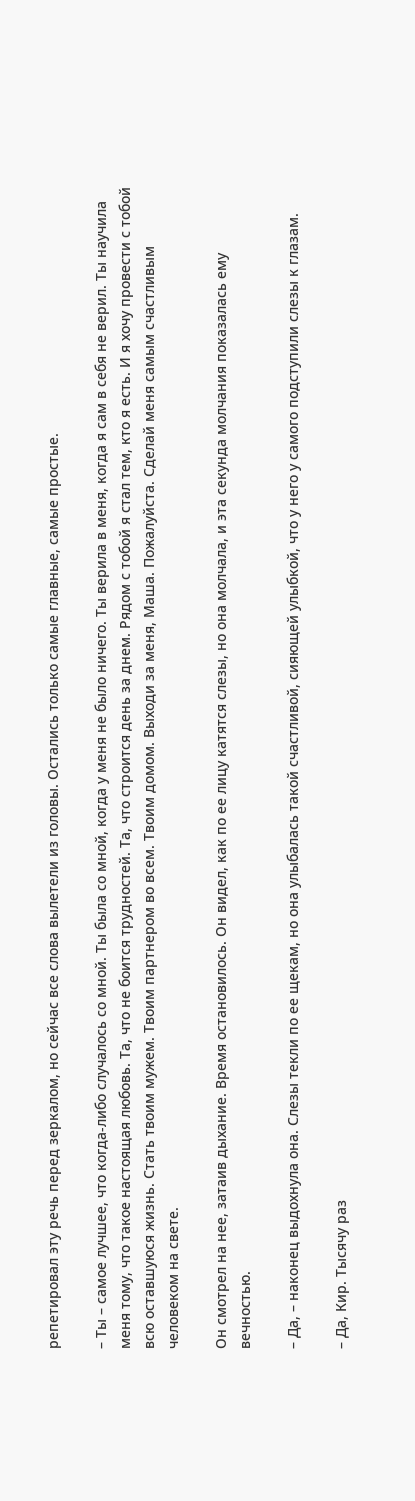репетировал эту речь перед зеркалом, но сейчас все слова вылетели из головы. Остались только самые главные, самые простые.

– Ты – самое лучшее, что когда-либо случалось со мной. Ты была со мной, когда у меня не было ничего. Ты верила в меня, когда я сам в себя не верил. Ты научила меня тому, что такое настоящая любовь. Та, что не боится трудностей. Та, что строится день за днем. Рядом с тобой я стал тем, кто я есть. И я хочу провести с тобой всю оставшуюся жизнь. Стать твоим мужем. Твоим партнером во всем. Твоим домом. Выходи за меня, Маша. Пожалуйста. Сделай меня самым счастливым человеком на свете.

Он смотрел на нее, затаив дыхание. Время остановилось. Он видел, как по ее лицу катятся слезы, но она молчала, и эта секунда молчания показалась ему вечностью.

– Да, – наконец выдохнула она. Слезы текли по ее щекам, но она улыбалась такой счастливой, сияющей улыбкой, что у него у самого подступили слезы к глазам.

– Да, Кир. Тысячу раз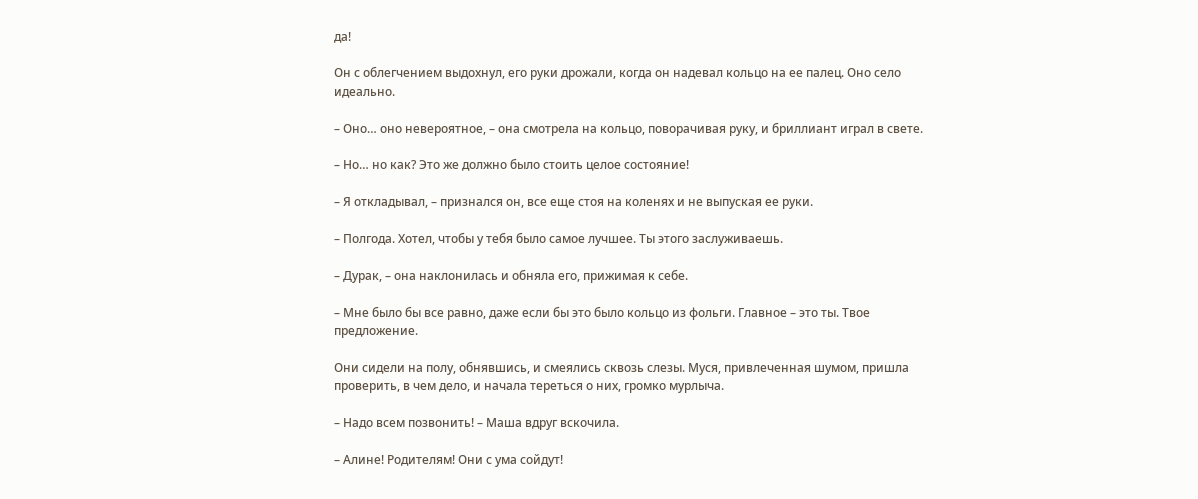да!

Он с облегчением выдохнул, его руки дрожали, когда он надевал кольцо на ее палец. Оно село идеально.

– Оно… оно невероятное, – она смотрела на кольцо, поворачивая руку, и бриллиант играл в свете.

– Но… но как? Это же должно было стоить целое состояние!

– Я откладывал, – признался он, все еще стоя на коленях и не выпуская ее руки.

– Полгода. Хотел, чтобы у тебя было самое лучшее. Ты этого заслуживаешь.

– Дурак, – она наклонилась и обняла его, прижимая к себе.

– Мне было бы все равно, даже если бы это было кольцо из фольги. Главное – это ты. Твое предложение.

Они сидели на полу, обнявшись, и смеялись сквозь слезы. Муся, привлеченная шумом, пришла проверить, в чем дело, и начала тереться о них, громко мурлыча.

– Надо всем позвонить! – Маша вдруг вскочила.

– Алине! Родителям! Они с ума сойдут!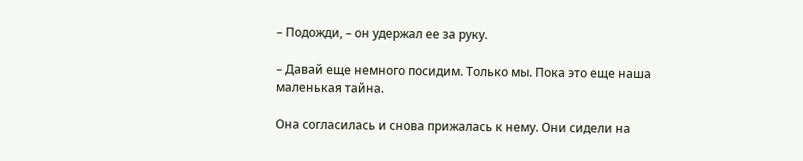– Подожди, – он удержал ее за руку.

– Давай еще немного посидим. Только мы. Пока это еще наша маленькая тайна.

Она согласилась и снова прижалась к нему. Они сидели на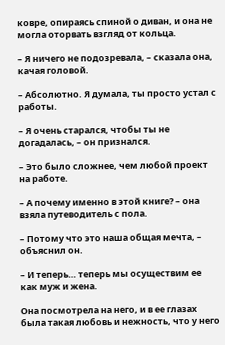ковре, опираясь спиной о диван, и она не могла оторвать взгляд от кольца.

– Я ничего не подозревала, – сказала она, качая головой.

– Абсолютно. Я думала, ты просто устал с работы.

– Я очень старался, чтобы ты не догадалась, – он признался.

– Это было сложнее, чем любой проект на работе.

– А почему именно в этой книге? – она взяла путеводитель с пола.

– Потому что это наша общая мечта, – объяснил он.

– И теперь… теперь мы осуществим ее как муж и жена.

Она посмотрела на него, и в ее глазах была такая любовь и нежность, что у него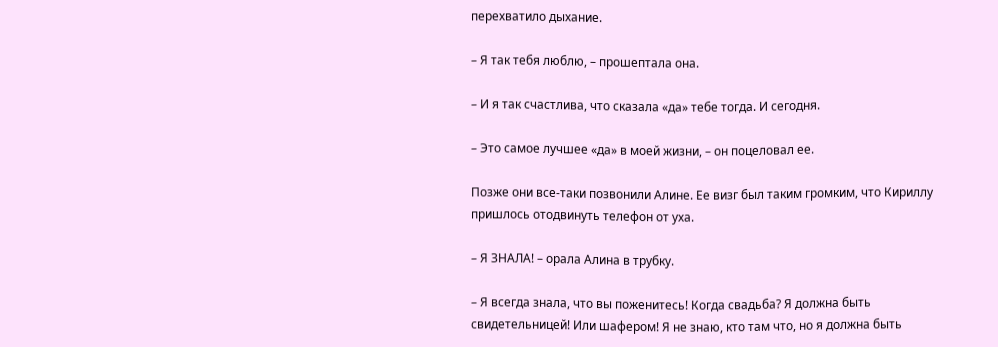перехватило дыхание.

– Я так тебя люблю, – прошептала она.

– И я так счастлива, что сказала «да» тебе тогда. И сегодня.

– Это самое лучшее «да» в моей жизни, – он поцеловал ее.

Позже они все-таки позвонили Алине. Ее визг был таким громким, что Кириллу пришлось отодвинуть телефон от уха.

– Я ЗНАЛА! – орала Алина в трубку.

– Я всегда знала, что вы поженитесь! Когда свадьба? Я должна быть свидетельницей! Или шафером! Я не знаю, кто там что, но я должна быть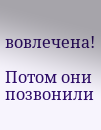вовлечена!

Потом они позвонили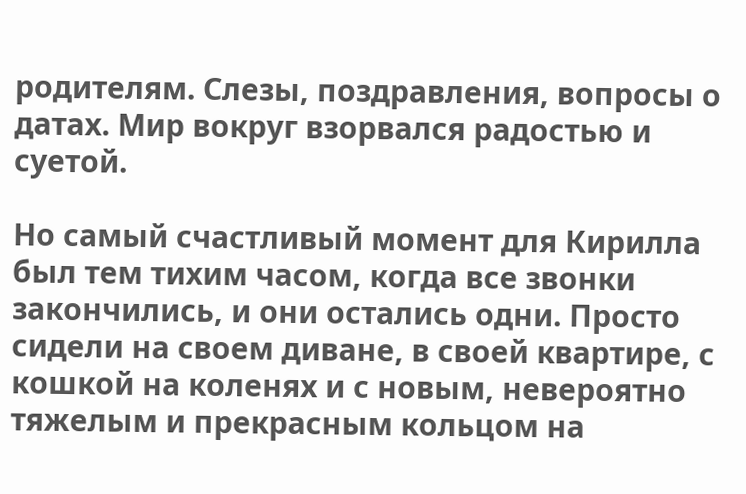родителям. Слезы, поздравления, вопросы о датах. Мир вокруг взорвался радостью и суетой.

Но самый счастливый момент для Кирилла был тем тихим часом, когда все звонки закончились, и они остались одни. Просто сидели на своем диване, в своей квартире, с кошкой на коленях и с новым, невероятно тяжелым и прекрасным кольцом на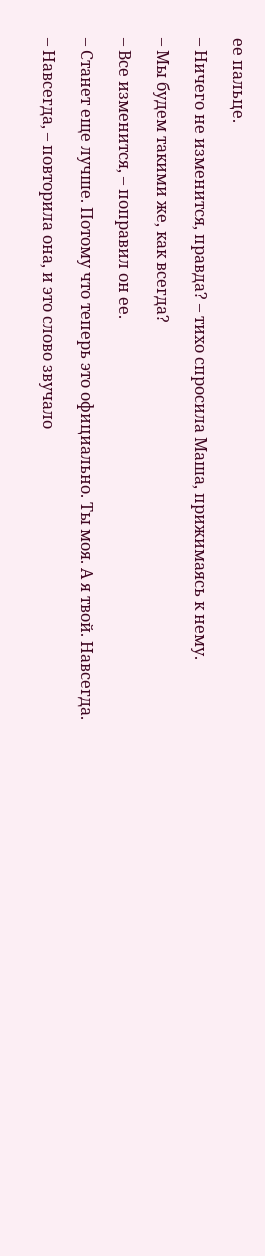ее пальце.

– Ничего не изменится, правда? – тихо спросила Маша, прижимаясь к нему.

– Мы будем такими же, как всегда?

– Все изменится, – поправил он ее.

– Станет еще лучше. Потому что теперь это официально. Ты моя. А я твой. Навсегда.

– Навсегда, – повторила она, и это слово звучало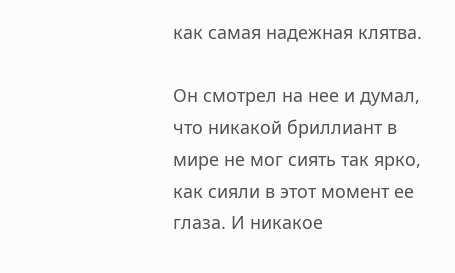как самая надежная клятва.

Он смотрел на нее и думал, что никакой бриллиант в мире не мог сиять так ярко, как сияли в этот момент ее глаза. И никакое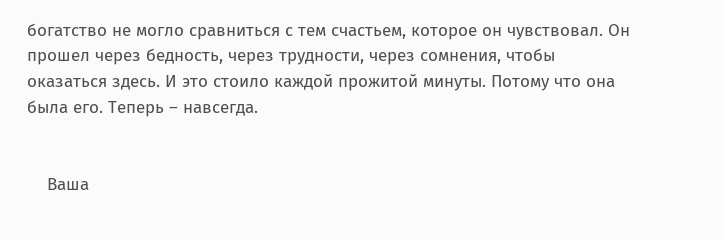богатство не могло сравниться с тем счастьем, которое он чувствовал. Он прошел через бедность, через трудности, через сомнения, чтобы оказаться здесь. И это стоило каждой прожитой минуты. Потому что она была его. Теперь – навсегда.


    Ваша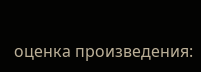оценка произведения: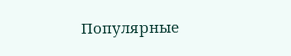Популярные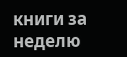книги за неделю